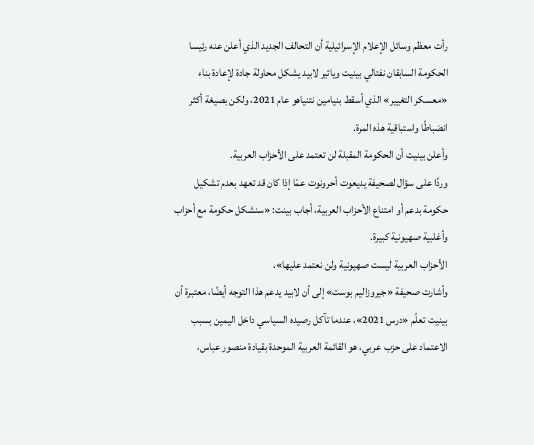رأت معظم وسائل الإعلام الإسرائيلية أن التحالف الجديد الذي أعلن عنه رئيسا الحكومة السابقان نفتالي بينيت ويائير لابيد يشكل محاولة جادة لإعادة بناء «معسكر التغيير» الذي أسقط بنيامين نتنياهو عام 2021، ولكن بصيغة أكثر انضباطًا واستباقية هذه المرة.
وأعلن بينيت أن الحكومة المقبلة لن تعتمد على الأحزاب العربية.
وردًا على سؤال لصحيفة يديعوت أحرونوت عمّا إذا كان قد تعهد بعدم تشكيل حكومة بدعم أو امتناع الأحزاب العربية، أجاب بينت: «سنشكل حكومة مع أحزاب وأغلبية صهيونية كبيرة.
الأحزاب العربية ليست صهيونية ولن نعتمد عليها».
وأشارت صحيفة «جيروزاليم بوست» إلى أن لابيد يدعم هذا التوجه أيضًا، معتبرة أن بينيت تعلّم «درس 2021»، عندما تآكل رصيده السياسي داخل اليمين بسبب الاعتماد على حزب عربي، هو القائمة العربية الموحدة بقيادة منصور عباس،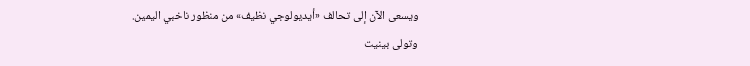ويسعى الآن إلى تحالف «أيديولوجي نظيف» من منظور ناخبي اليمين.
وتولى بينيت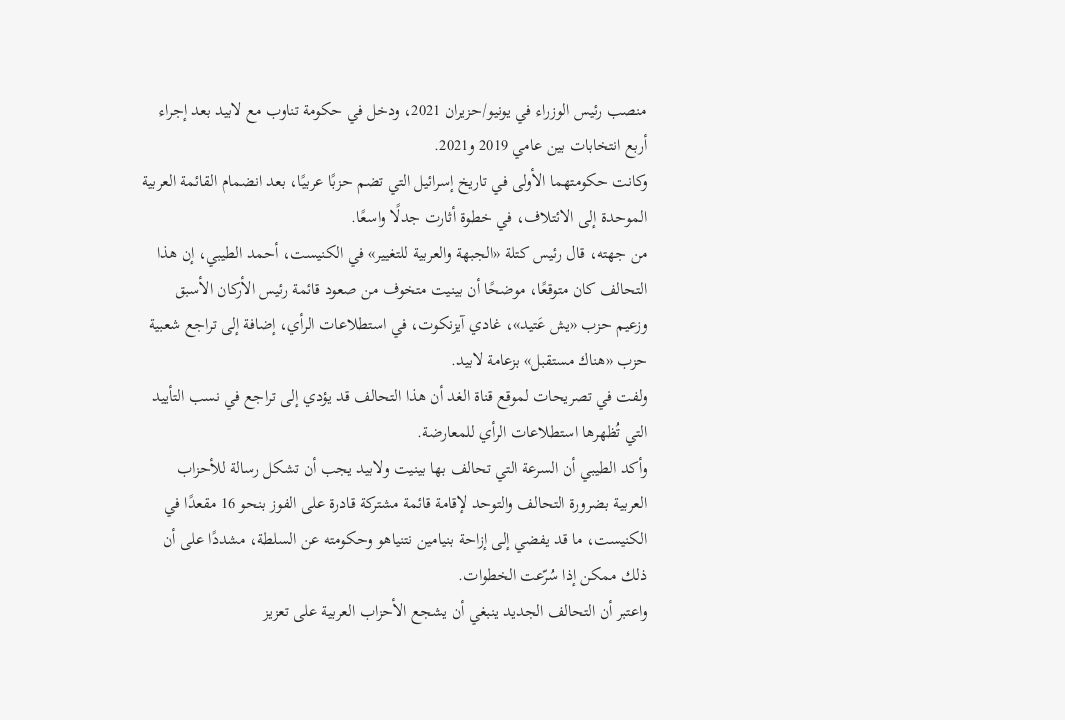منصب رئيس الوزراء في يونيو/حزيران 2021، ودخل في حكومة تناوب مع لابيد بعد إجراء أربع انتخابات بين عامي 2019 و2021.
وكانت حكومتهما الأولى في تاريخ إسرائيل التي تضم حزبًا عربيًا، بعد انضمام القائمة العربية الموحدة إلى الائتلاف، في خطوة أثارت جدلًا واسعًا.
من جهته، قال رئيس كتلة «الجبهة والعربية للتغيير» في الكنيست، أحمد الطيبي، إن هذا التحالف كان متوقعًا، موضحًا أن بينيت متخوف من صعود قائمة رئيس الأركان الأسبق وزعيم حزب «يش عَتيد»، غادي آيزنكوت، في استطلاعات الرأي، إضافة إلى تراجع شعبية حزب «هناك مستقبل» بزعامة لابيد.
ولفت في تصريحات لموقع قناة الغد أن هذا التحالف قد يؤدي إلى تراجع في نسب التأييد التي تُظهرها استطلاعات الرأي للمعارضة.
وأكد الطيبي أن السرعة التي تحالف بها بينيت ولابيد يجب أن تشكل رسالة للأحزاب العربية بضرورة التحالف والتوحد لإقامة قائمة مشتركة قادرة على الفوز بنحو 16 مقعدًا في الكنيست، ما قد يفضي إلى إزاحة بنيامين نتنياهو وحكومته عن السلطة، مشددًا على أن ذلك ممكن إذا سُرّعت الخطوات.
واعتبر أن التحالف الجديد ينبغي أن يشجع الأحزاب العربية على تعزيز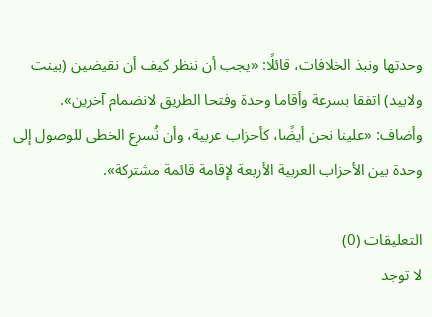وحدتها ونبذ الخلافات، قائلًا: «يجب أن ننظر كيف أن نقيضين (بينت ولابيد) اتفقا بسرعة وأقاما وحدة وفتحا الطريق لانضمام آخرين».
وأضاف: «علينا نحن أيضًا، كأحزاب عربية، وأن نُسرع الخطى للوصول إلى وحدة بين الأحزاب العربية الأربعة لإقامة قائمة مشتركة».

التعليقات (0)
لا توجد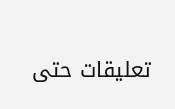تعليقات حتى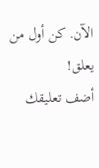الآن. كن أول من يعلق!
أضف تعليقك